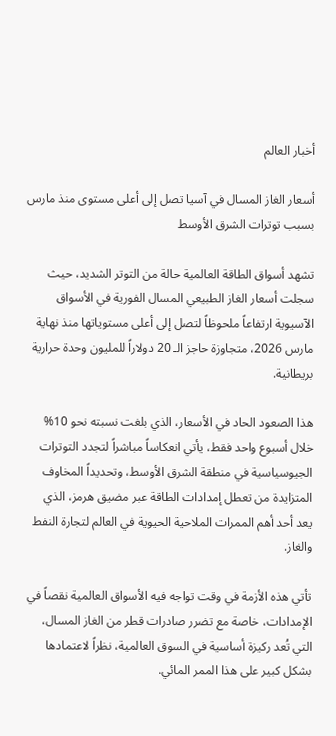أخبار العالم

أسعار الغاز المسال في آسيا تصل إلى أعلى مستوى منذ مارس بسبب توترات الشرق الأوسط

تشهد أسواق الطاقة العالمية حالة من التوتر الشديد، حيث سجلت أسعار الغاز الطبيعي المسال الفورية في الأسواق الآسيوية ارتفاعاً ملحوظاً لتصل إلى أعلى مستوياتها منذ نهاية مارس 2026، متجاوزة حاجز الـ 20 دولاراً للمليون وحدة حرارية بريطانية.

هذا الصعود الحاد في الأسعار، الذي بلغت نسبته نحو 10% خلال أسبوع واحد فقط، يأتي انعكاساً مباشراً لتجدد التوترات الجيوسياسية في منطقة الشرق الأوسط، وتحديداً المخاوف المتزايدة من تعطل إمدادات الطاقة عبر مضيق هرمز، الذي يعد أحد أهم الممرات الملاحية الحيوية في العالم لتجارة النفط والغاز.

تأتي هذه الأزمة في وقت تواجه فيه الأسواق العالمية نقصاً في الإمدادات، خاصة مع تضرر صادرات قطر من الغاز المسال، التي تُعد ركيزة أساسية في السوق العالمية، نظراً لاعتمادها بشكل كبير على هذا الممر المائي.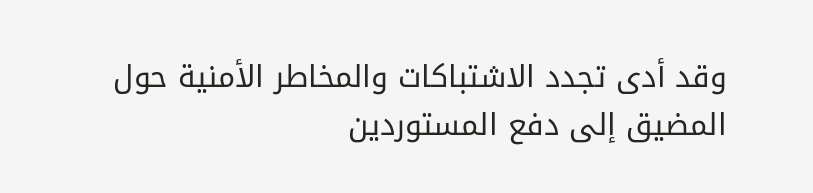وقد أدى تجدد الاشتباكات والمخاطر الأمنية حول المضيق إلى دفع المستوردين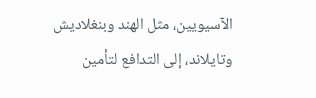الآسيويين، مثل الهند وبنغلاديش وتايلاند، إلى التدافع لتأمين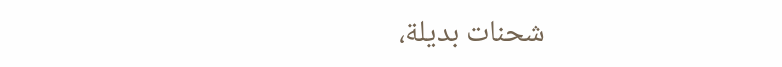شحنات بديلة،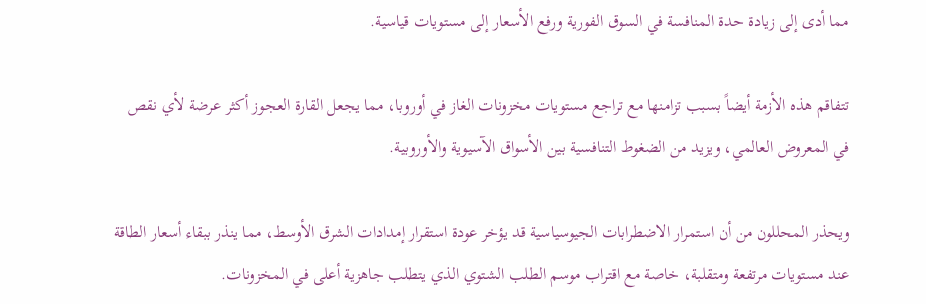مما أدى إلى زيادة حدة المنافسة في السوق الفورية ورفع الأسعار إلى مستويات قياسية.

تتفاقم هذه الأزمة أيضاً بسبب تزامنها مع تراجع مستويات مخزونات الغاز في أوروبا، مما يجعل القارة العجوز أكثر عرضة لأي نقص في المعروض العالمي، ويزيد من الضغوط التنافسية بين الأسواق الآسيوية والأوروبية.

ويحذر المحللون من أن استمرار الاضطرابات الجيوسياسية قد يؤخر عودة استقرار إمدادات الشرق الأوسط، مما ينذر ببقاء أسعار الطاقة عند مستويات مرتفعة ومتقلبة، خاصة مع اقتراب موسم الطلب الشتوي الذي يتطلب جاهزية أعلى في المخزونات.